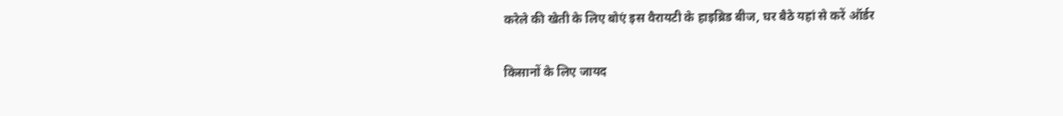करेले की खेती के लिए बोएं इस वैरायटी के हाइब्रिड बीज, घर बैठे यहां से करें ऑर्डर

किसानों के लिए जायद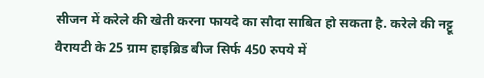सीजन में करेले की खेती करना फायदे का सौदा साबित हो सकता है. करेले की नट्टू वैरायटी के 25 ग्राम हाइब्रिड बीज सिर्फ 450 रुपये में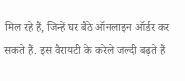मिल रहे हैं, जिन्हें घर बैठे ऑनलाइन ऑर्डर कर सकते हैं. इस वैरायटी के करेले जल्दी बढ़ते हैं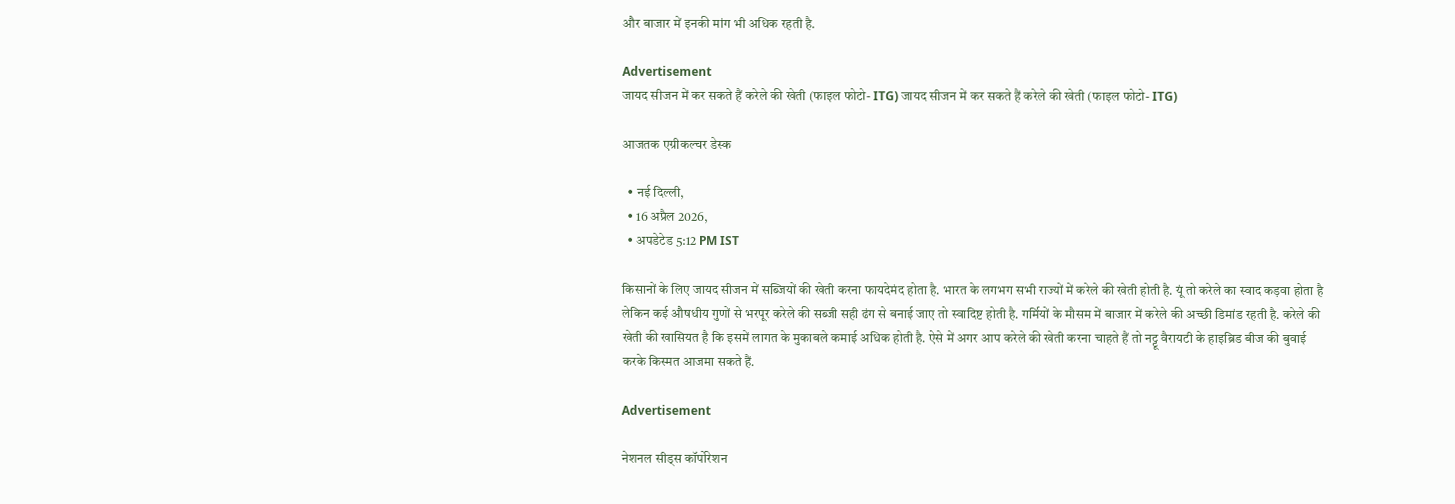और बाजार में इनकी मांग भी अधिक रहती है.

Advertisement
जायद सीजन में कर सकते हैं करेले की खेती (फाइल फोटो- ITG) जायद सीजन में कर सकते हैं करेले की खेती (फाइल फोटो- ITG)

आजतक एग्रीकल्चर डेस्क

  • नई दिल्ली,
  • 16 अप्रैल 2026,
  • अपडेटेड 5:12 PM IST

किसानों के लिए जायद सीजन में सब्जियों की खेती करना फायदेमंद होता है. भारत के लगभग सभी राज्यों में करेले की खेती होती है. यूं तो करेले का स्वाद कड़वा होता है लेकिन कई औषधीय गुणों से भरपूर करेले की सब्जी सही ढंग से बनाई जाए तो स्वादिष्ट होती है. गर्मियों के मौसम में बाजार में करेले की अच्छी डिमांड रहती है. करेले की खेती की खासियत है कि इसमें लागत के मुकाबले कमाई अधिक होती है. ऐसे में अगर आप करेले की खेती करना चाहते हैं तो नट्टू वैरायटी के हाइब्रिड बीज की बुवाई करके किस्मत आजमा सकते हैं.

Advertisement

नेशनल सीड्स कॉर्पोरेशन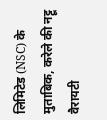लिमिटेड (NSC) के मुताबिक, करेले की नट्टू वैरायटी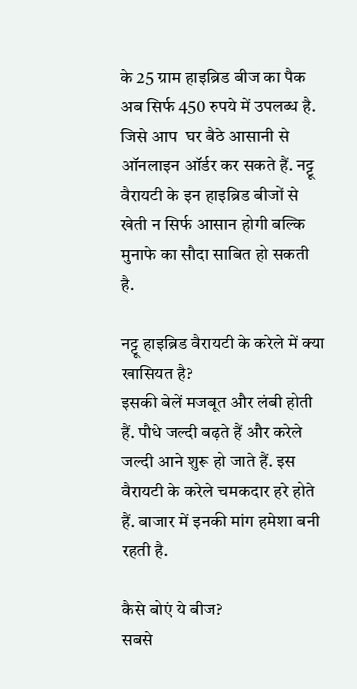के 25 ग्राम हाइब्रिड बीज का पैक अब सिर्फ 450 रुपये में उपलब्ध है. जिसे आप  घर बैठे आसानी से ऑनलाइन ऑर्डर कर सकते हैं. नट्टू वैरायटी के इन हाइब्रिड बीजों से खेती न सिर्फ आसान होगी बल्कि मुनाफे का सौदा साबित हो सकती है.

नट्टू हाइब्रिड वैरायटी के करेले में क्या खासियत है?
इसकी बेलें मजबूत और लंबी होती हैं. पौधे जल्दी बढ़ते हैं और करेले जल्दी आने शुरू हो जाते हैं. इस वैरायटी के करेले चमकदार हरे होते हैं. बाजार में इनकी मांग हमेशा बनी रहती है.

कैसे बोएं ये बीज?
सबसे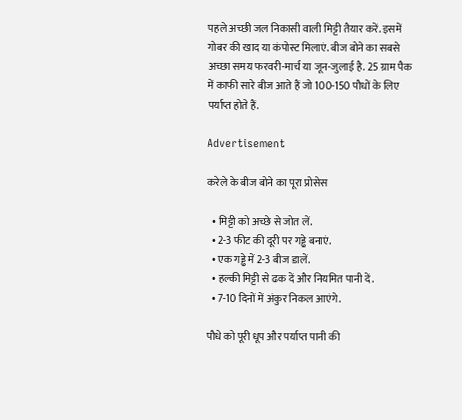पहले अच्छी जल निकासी वाली मिट्टी तैयार करें. इसमें गोबर की खाद या कंपोस्ट मिलाएं. बीज बोने का सबसे अच्छा समय फरवरी-मार्च या जून-जुलाई है. 25 ग्राम पैक में काफी सारे बीज आते हैं जो 100-150 पौधों के लिए पर्याप्त होते हैं.

Advertisement

करेले के बीज बोने का पूरा प्रोसेस

  • मिट्टी को अच्छे से जोत लें.
  • 2-3 फीट की दूरी पर गड्ढे बनाएं.
  • एक गड्ढे में 2-3 बीज डालें.
  • हल्की मिट्टी से ढक दें और नियमित पानी दें.
  • 7-10 दिनों में अंकुर निकल आएंगे.

पौधे को पूरी धूप और पर्याप्त पानी की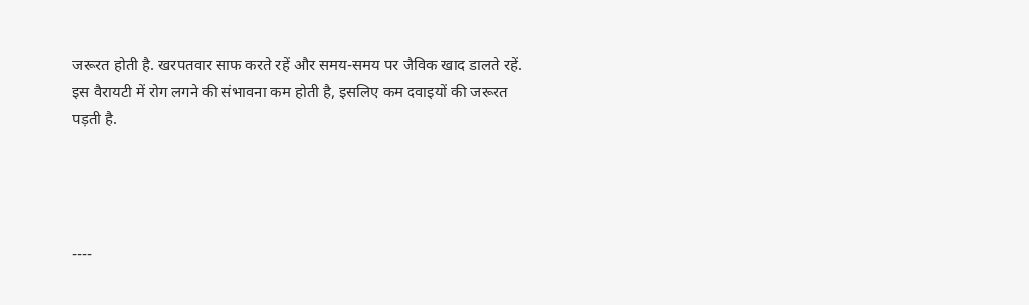जरूरत होती है. खरपतवार साफ करते रहें और समय-समय पर जैविक खाद डालते रहें. इस वैरायटी में रोग लगने की संभावना कम होती है, इसलिए कम दवाइयों की जरूरत पड़ती है.




----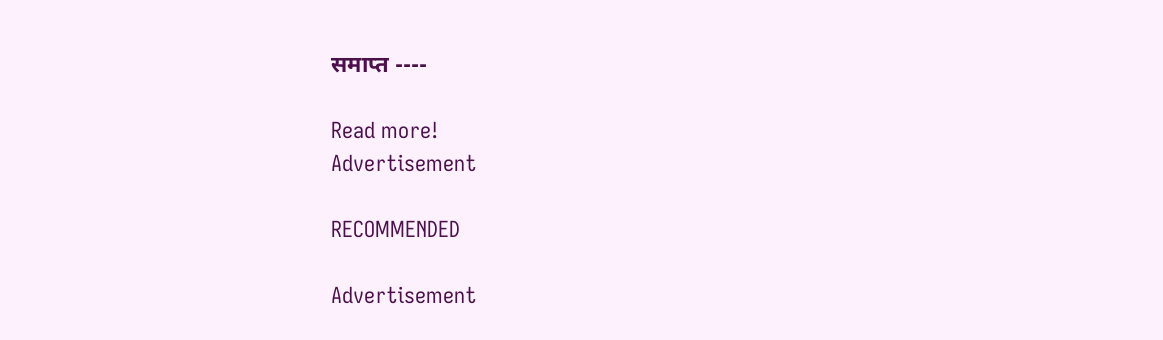समाप्त ----

Read more!
Advertisement

RECOMMENDED

Advertisement